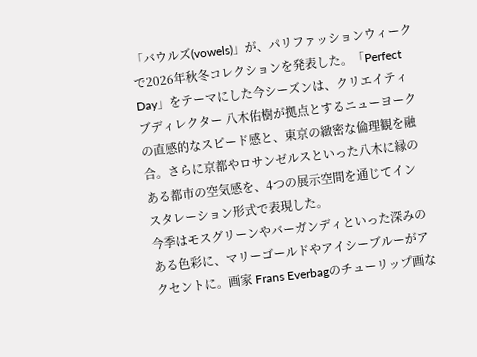「バウルズ(vowels)」が、パリファッションウィークで2026年秋冬コレクションを発表した。「Perfect Day」をテーマにした今シーズンは、クリエイティブディレクター 八木佑樹が拠点とするニューヨークの直感的なスピード感と、東京の緻密な倫理観を融合。さらに京都やロサンゼルスといった八木に縁のある都市の空気感を、4つの展示空間を通じてインスタレーション形式で表現した。
今季はモスグリーンやバーガンディといった深みのある色彩に、マリーゴールドやアイシーブルーがアクセントに。画家 Frans Everbagのチューリップ画な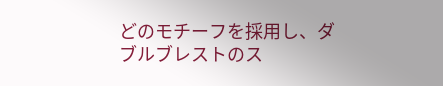どのモチーフを採用し、ダブルブレストのス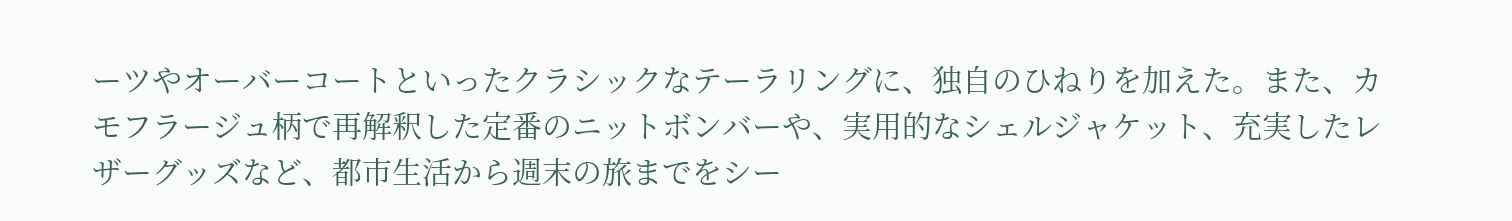ーツやオーバーコートといったクラシックなテーラリングに、独自のひねりを加えた。また、カモフラージュ柄で再解釈した定番のニットボンバーや、実用的なシェルジャケット、充実したレザーグッズなど、都市生活から週末の旅までをシー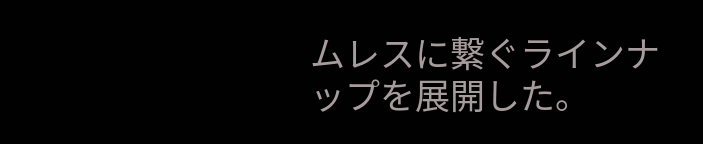ムレスに繋ぐラインナップを展開した。